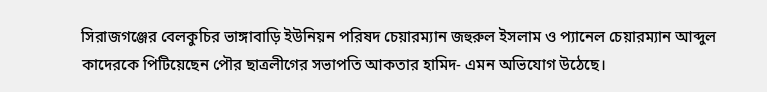সিরাজগঞ্জের বেলকুচির ভাঙ্গাবাড়ি ইউনিয়ন পরিষদ চেয়ারম্যান জহুরুল ইসলাম ও প্যানেল চেয়ারম্যান আব্দুল কাদেরকে পিটিয়েছেন পৌর ছাত্রলীগের সভাপতি আকতার হামিদ- এমন অভিযোগ উঠেছে।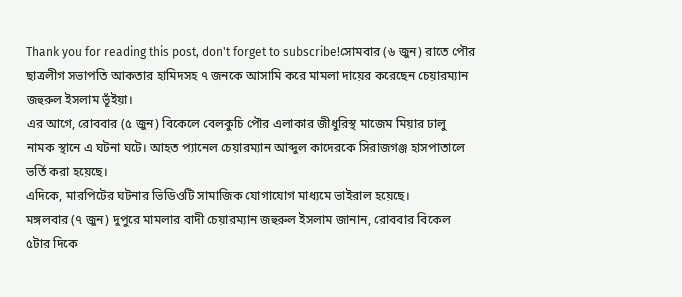Thank you for reading this post, don't forget to subscribe!সোমবার (৬ জুন) রাতে পৌর ছাত্রলীগ সভাপতি আকতার হামিদসহ ৭ জনকে আসামি করে মামলা দায়ের করেছেন চেয়ারম্যান জহুরুল ইসলাম ভূঁইয়া।
এর আগে, রোববার (৫ জুন) বিকেলে বেলকুচি পৌর এলাকার জীধুরিস্থ মাজেম মিয়ার ঢালু নামক স্থানে এ ঘটনা ঘটে। আহত প্যানেল চেয়ারম্যান আব্দুল কাদেরকে সিরাজগঞ্জ হাসপাতালে ভর্তি করা হয়েছে।
এদিকে, মারপিটের ঘটনার ভিডিওটি সামাজিক যোগাযোগ মাধ্যমে ভাইরাল হয়েছে।
মঙ্গলবার (৭ জুন) দুপুরে মামলার বাদী চেয়ারম্যান জহুরুল ইসলাম জানান, রোববার বিকেল ৫টার দিকে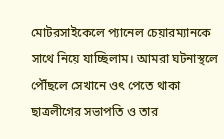মোটরসাইকেলে প্যানেল চেয়ারম্যানকে সাথে নিয়ে যাচ্ছিলাম। আমরা ঘটনাস্থলে পৌঁছলে সেখানে ওৎ পেতে থাকা ছাত্রলীগের সভাপতি ও তার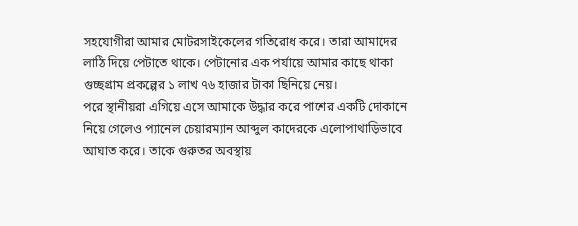সহযোগীরা আমার মোটরসাইকেলের গতিরোধ করে। তারা আমাদের লাঠি দিয়ে পেটাতে থাকে। পেটানোর এক পর্যায়ে আমার কাছে থাকা গুচ্ছগ্রাম প্রকল্পের ১ লাখ ৭৬ হাজার টাকা ছিনিয়ে নেয়।
পরে স্থানীয়রা এগিয়ে এসে আমাকে উদ্ধার করে পাশের একটি দোকানে নিয়ে গেলেও প্যানেল চেয়ারম্যান আব্দুল কাদেরকে এলোপাথাড়িভাবে আঘাত করে। তাকে গুরুতর অবস্থায়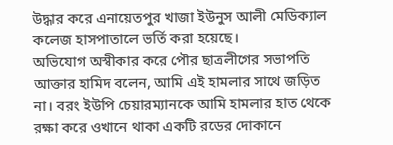উদ্ধার করে এনায়েতপুর খাজা ইউনুস আলী মেডিক্যাল কলেজ হাসপাতালে ভর্তি করা হয়েছে।
অভিযোগ অস্বীকার করে পৌর ছাত্রলীগের সভাপতি আক্তার হামিদ বলেন, আমি এই হামলার সাথে জড়িত না। বরং ইউপি চেয়ারম্যানকে আমি হামলার হাত থেকে রক্ষা করে ওখানে থাকা একটি রডের দোকানে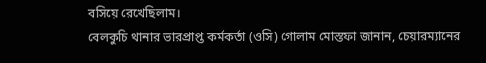বসিয়ে রেখেছিলাম।
বেলকুচি থানার ভারপ্রাপ্ত কর্মকর্তা (ওসি) গোলাম মোস্তফা জানান, চেয়ারম্যানের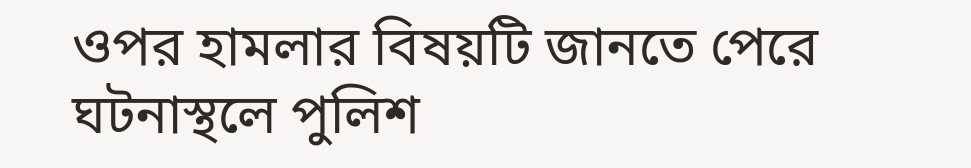ওপর হামলার বিষয়টি জানতে পেরে ঘটনাস্থলে পুলিশ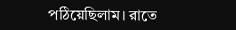পঠিয়েছিলাম। রাতে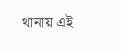থানায় এই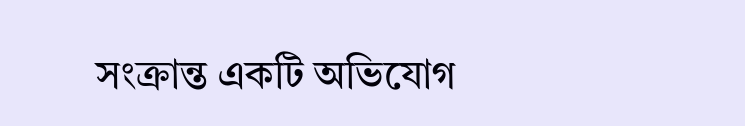সংক্রান্ত একটি অভিযোগ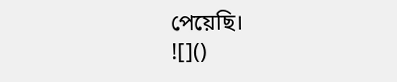পেয়েছি।
![]()